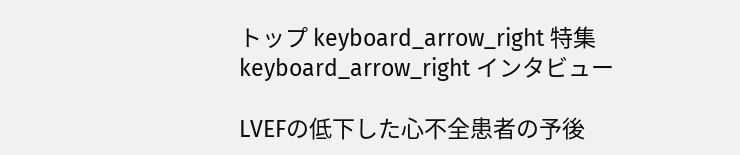トップ keyboard_arrow_right 特集 keyboard_arrow_right インタビュー

LVEFの低下した心不全患者の予後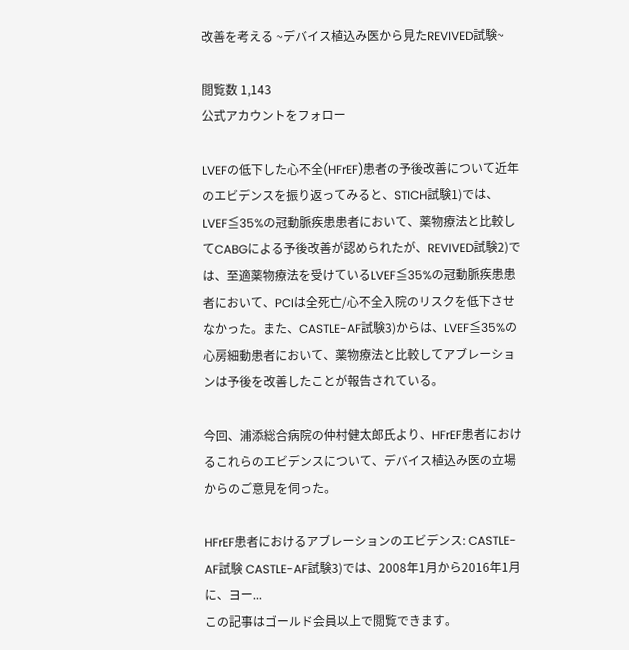改善を考える ~デバイス植込み医から見たREVIVED試験~

閲覧数 1,143
公式アカウントをフォロー

LVEFの低下した心不全(HFrEF)患者の予後改善について近年のエビデンスを振り返ってみると、STICH試験1)では、LVEF≦35%の冠動脈疾患患者において、薬物療法と比較してCABGによる予後改善が認められたが、REVIVED試験2)では、至適薬物療法を受けているLVEF≦35%の冠動脈疾患患者において、PCIは全死亡/心不全入院のリスクを低下させなかった。また、CASTLE-AF試験3)からは、LVEF≦35%の心房細動患者において、薬物療法と比較してアブレーションは予後を改善したことが報告されている。

今回、浦添総合病院の仲村健太郎氏より、HFrEF患者におけるこれらのエビデンスについて、デバイス植込み医の立場からのご意見を伺った。

HFrEF患者におけるアブレーションのエビデンス: CASTLE-AF試験 CASTLE-AF試験3)では、2008年1月から2016年1月に、ヨー...
この記事はゴールド会員以上で閲覧できます。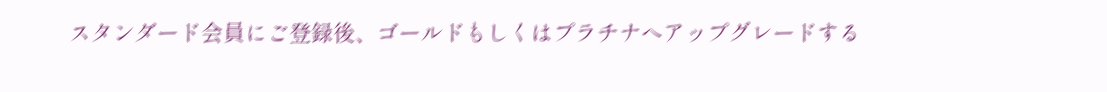スタンダード会員にご登録後、ゴールドもしくはプラチナへアップグレードする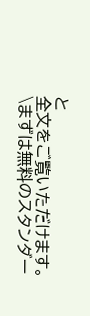と
全文をご覧いただけます。
\まずは無料のスタンダー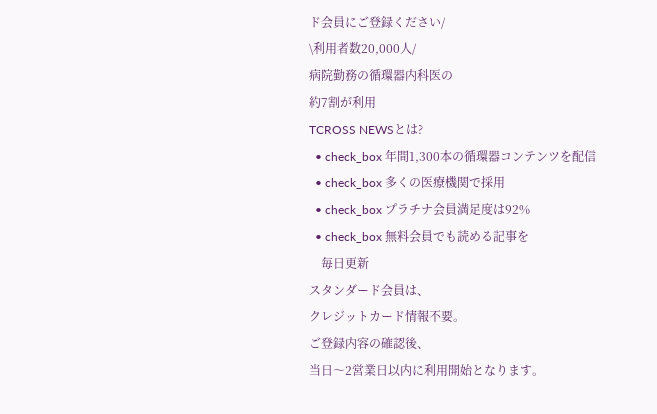ド会員にご登録ください/
\利用者数20,000人/
病院勤務の循環器内科医の
約7割が利用
TCROSS NEWSとは?
  • check_box 年間1,300本の循環器コンテンツを配信
  • check_box 多くの医療機関で採用
  • check_box プラチナ会員満足度は92%
  • check_box 無料会員でも読める記事を
    毎日更新
スタンダード会員は、
クレジットカード情報不要。
ご登録内容の確認後、
当日〜2営業日以内に利用開始となります。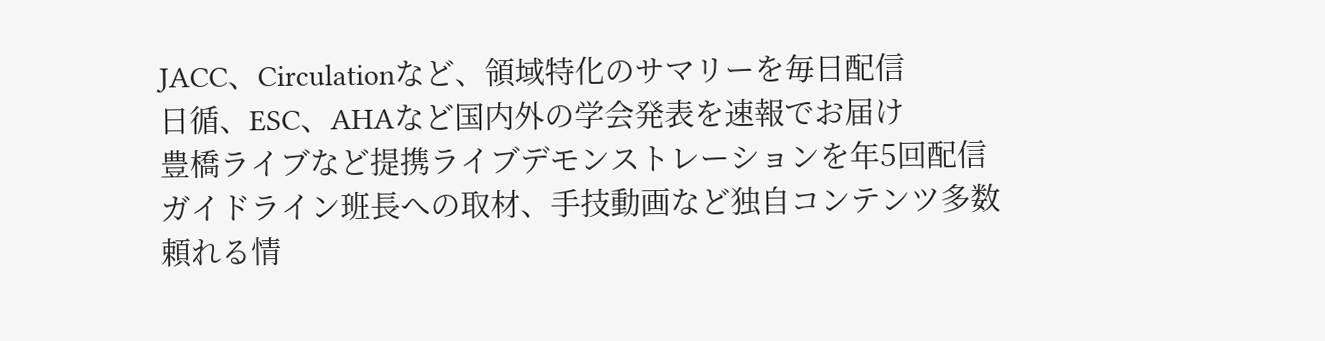JACC、Circulationなど、領域特化のサマリーを毎日配信
日循、ESC、AHAなど国内外の学会発表を速報でお届け
豊橋ライブなど提携ライブデモンストレーションを年5回配信
ガイドライン班長への取材、手技動画など独自コンテンツ多数
頼れる情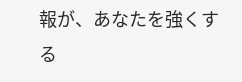報が、あなたを強くする